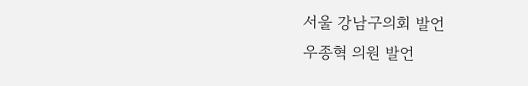서울 강남구의회 발언
우종혁 의원 발언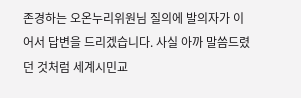존경하는 오온누리위원님 질의에 발의자가 이어서 답변을 드리겠습니다. 사실 아까 말씀드렸던 것처럼 세계시민교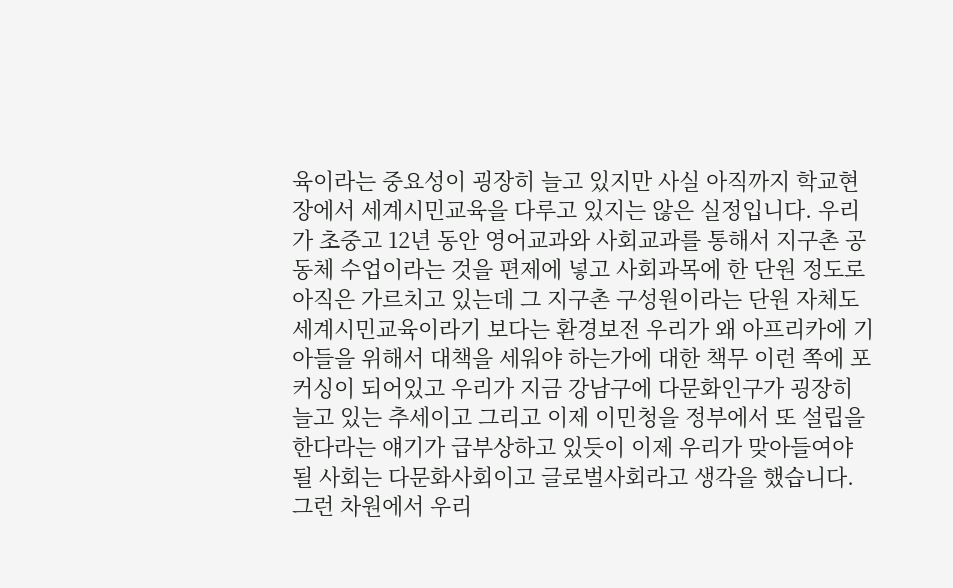육이라는 중요성이 굉장히 늘고 있지만 사실 아직까지 학교현장에서 세계시민교육을 다루고 있지는 않은 실정입니다. 우리가 초중고 12년 동안 영어교과와 사회교과를 통해서 지구촌 공동체 수업이라는 것을 편제에 넣고 사회과목에 한 단원 정도로 아직은 가르치고 있는데 그 지구촌 구성원이라는 단원 자체도 세계시민교육이라기 보다는 환경보전 우리가 왜 아프리카에 기아들을 위해서 대책을 세워야 하는가에 대한 책무 이런 쪽에 포커싱이 되어있고 우리가 지금 강남구에 다문화인구가 굉장히 늘고 있는 추세이고 그리고 이제 이민청을 정부에서 또 설립을 한다라는 얘기가 급부상하고 있듯이 이제 우리가 맞아들여야 될 사회는 다문화사회이고 글로벌사회라고 생각을 했습니다.
그런 차원에서 우리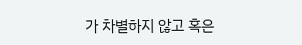가 차별하지 않고 혹은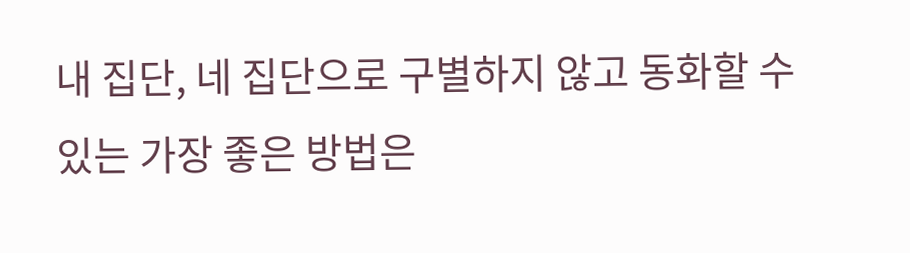내 집단, 네 집단으로 구별하지 않고 동화할 수 있는 가장 좋은 방법은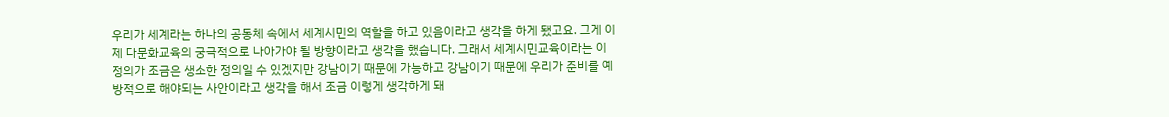우리가 세계라는 하나의 공동체 속에서 세계시민의 역할을 하고 있음이라고 생각을 하게 됐고요. 그게 이제 다문화교육의 궁극적으로 나아가야 될 방향이라고 생각을 했습니다. 그래서 세계시민교육이라는 이 정의가 조금은 생소한 정의일 수 있겠지만 강남이기 때문에 가능하고 강남이기 때문에 우리가 준비를 예방적으로 해야되는 사안이라고 생각을 해서 조금 이렇게 생각하게 돼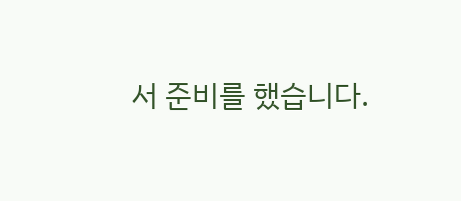서 준비를 했습니다.